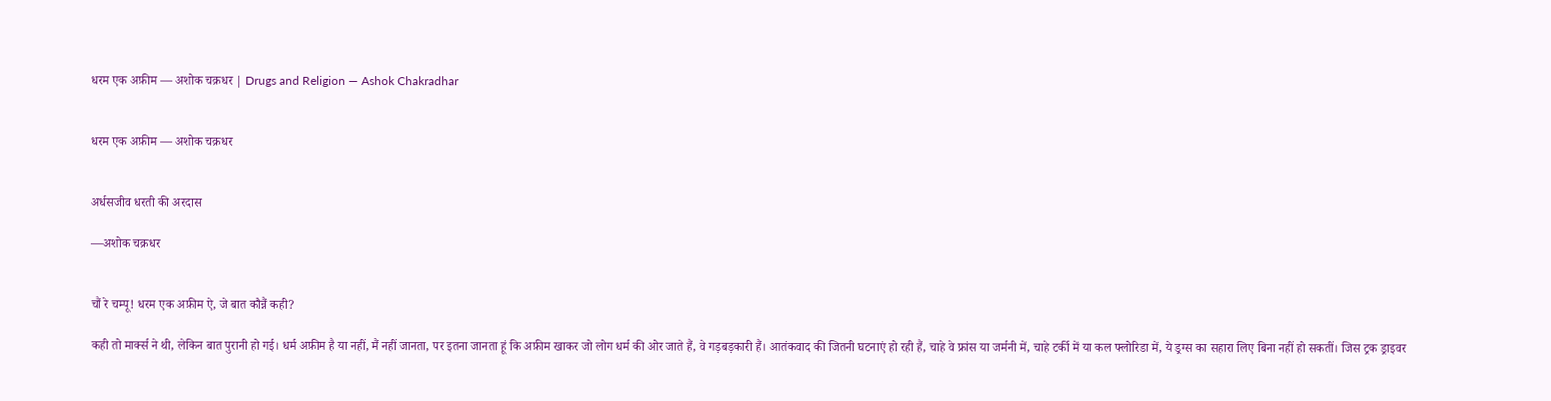धरम एक अफ़ीम — अशोक चक्रधर | Drugs and Religion — Ashok Chakradhar


धरम एक अफ़ीम — अशोक चक्रधर


अर्धसजीव धरती की अरदास

—अशोक चक्रधर


चौं रे चम्पू! धरम एक अफ़ीम ऐ, जे बात कौन्नैं कही?

कही तो मार्क्स ने थी, लेकिन बात पुरानी हो गई। धर्म अफ़ीम है या नहीं, मैं नहीं जानता, पर इतना जानता हूं कि अफ़ीम खाकर जो लोग धर्म की ओर जाते हैं, वे गड़बड़कारी हैं। आतंकवाद की जितनी घटनाएं हो रही हैं, चाहे वे फ्रांस या जर्मनी में, चाहे टर्की में या कल फ्लोरिडा में, ये ड्रग्स का सहारा लिए बिना नहीं हो सकतीं। जिस ट्रक ड्राइवर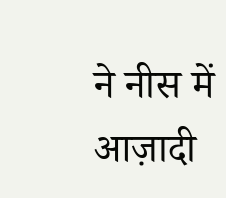ने नीस में आज़ादी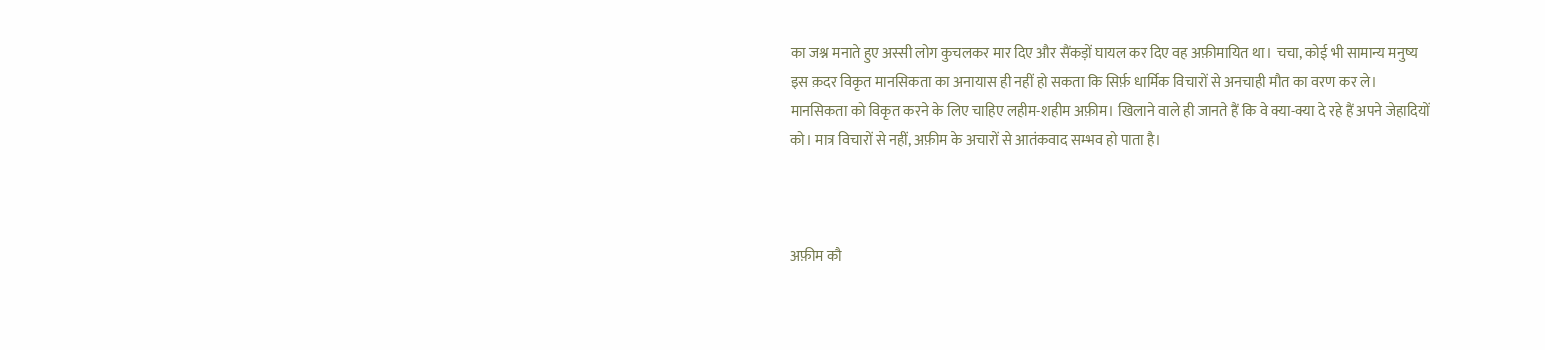का जश्न मनाते हुए अस्सी लोग कुचलकर मार दिए और सैंकड़ों घायल कर दिए वह अफ़ीमायित था। चचा, कोई भी सामान्य मनुष्य इस क़दर विकृत मानसिकता का अनायास ही नहीं हो सकता कि सिर्फ़ धार्मिक विचारों से अनचाही मौत का वरण कर ले। मानसिकता को विकृत करने के लिए चाहिए लहीम-शहीम अफ़ीम। खिलाने वाले ही जानते हैं कि वे क्या-क्या दे रहे हैं अपने जेहादियों को। मात्र विचारों से नहीं, अफ़ीम के अचारों से आतंकवाद सम्भव हो पाता है।



अफ़ीम कौ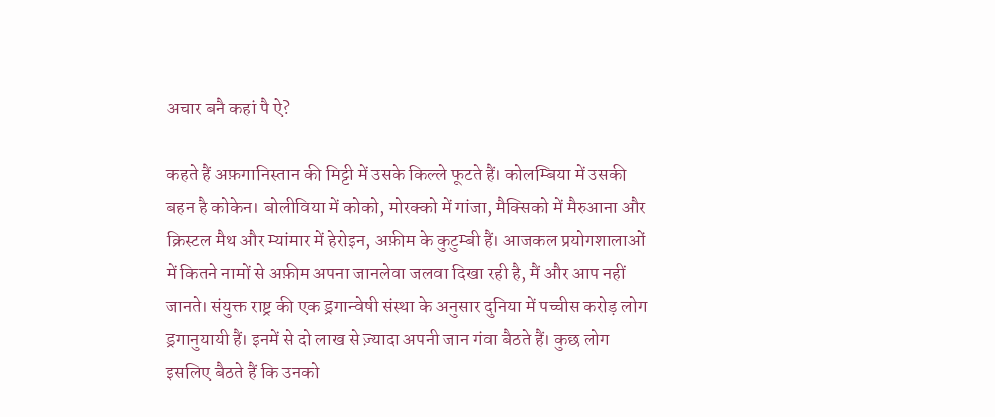अचार बनै कहां पै ऐ?

कहते हैं अफ़गानिस्तान की मिट्टी में उसके किल्ले फूटते हैं। कोलम्बिया में उसकी बहन है कोकेन। बोलीविया में कोको, मोरक्को में गांजा, मैक्सिको में मैरुआना और क्रिस्टल मैथ और म्यांमार में हेरोइन, अफ़ीम के कुटुम्बी हैं। आजकल प्रयोगशालाओं में कितने नामों से अफ़ीम अपना जानलेवा जलवा दिखा रही है, मैं और आप नहीं जानते। संयुक्त राष्ट्र की एक ड्रगान्वेषी संस्था के अनुसार दुनिया में पच्चीस करोड़ लोग ड्रगानुयायी हैं। इनमें से दो लाख से ज़्यादा अपनी जान गंवा बैठते हैं। कुछ लोग इसलिए बैठते हैं कि उनको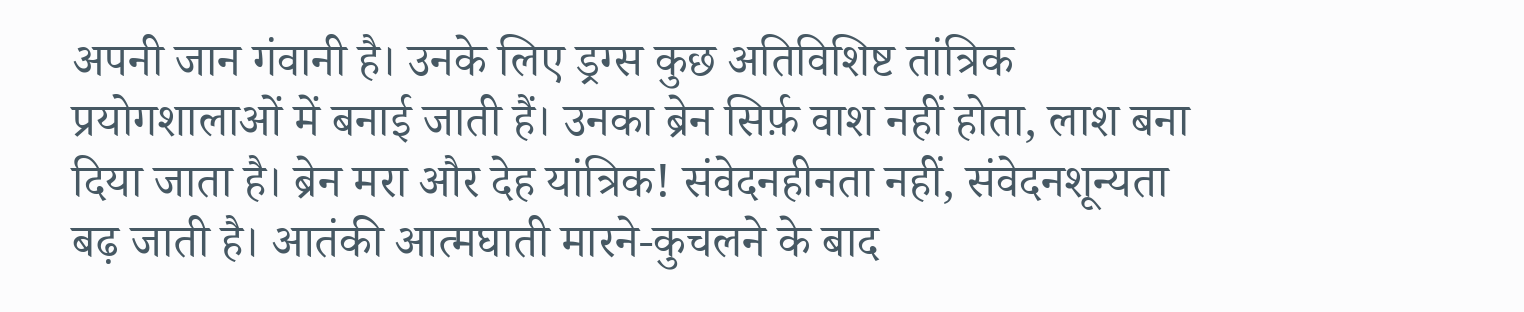अपनी जान गंवानी है। उनके लिए ड्रग्स कुछ अतिविशिष्ट तांत्रिक प्रयोगशालाओं में बनाई जाती हैं। उनका ब्रेन सिर्फ़ वाश नहीं होता, लाश बना दिया जाता है। ब्रेन मरा और देह यांत्रिक! संवेदनहीनता नहीं, संवेदनशून्यता बढ़ जाती है। आतंकी आत्मघाती मारने-कुचलने के बाद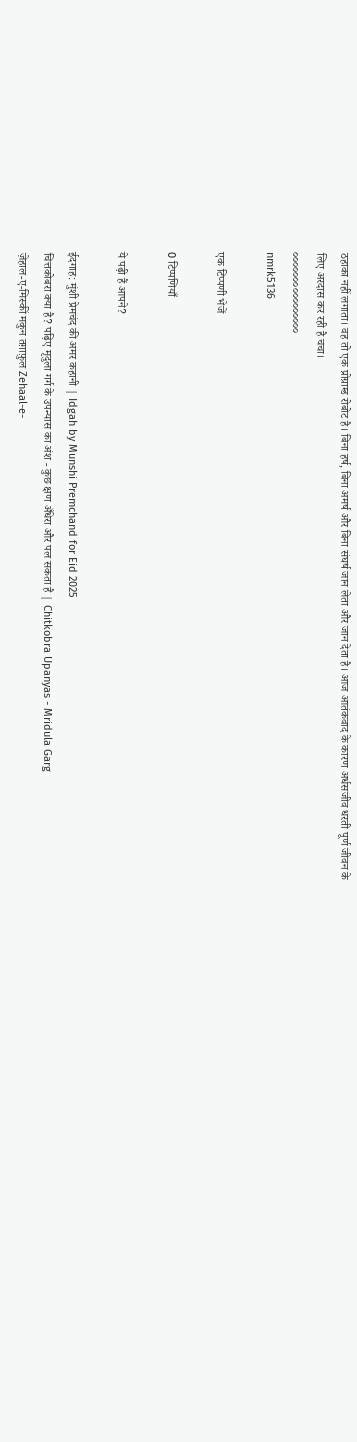ठहाका नहीं लगाता। वह तो एक प्रोग्राम्ड रोबोट है। बिना हर्ष, बिना अमर्ष और बिना संघर्ष जान लेता और जान देता है। आज आतंकवाद के कारण अर्धसजीव धरती पूर्ण जीवन के लिए अरदास कर रही है चचा।
००००००००००००००००
nmrk5136

एक टिप्पणी भेजें

0 टिप्पणियाँ

ये पढ़ी हैं आपने?

ईदगाह: मुंशी प्रेमचंद की अमर कहानी | Idgah by Munshi Premchand for Eid 2025
चित्तकोबरा क्या है? पढ़िए मृदुला गर्ग के उपन्यास का अंश - कुछ क्षण अँधेरा और पल सकता है | Chitkobra Upanyas - Mridula Garg
ज़ेहाल-ए-मिस्कीं मकुन तग़ाफ़ुल Zehaal-e-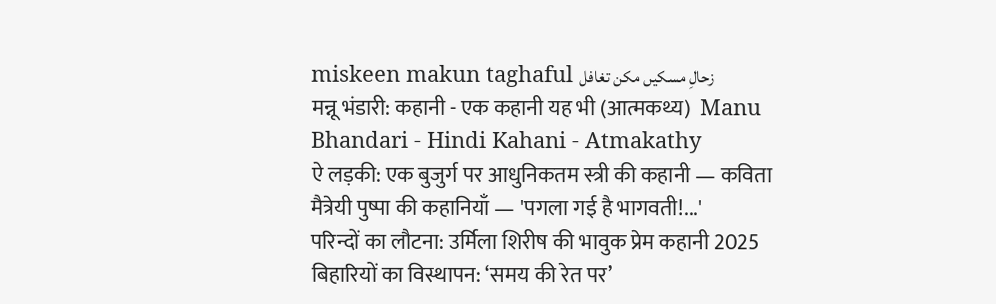miskeen makun taghaful زحالِ مسکیں مکن تغافل
मन्नू भंडारी: कहानी - एक कहानी यह भी (आत्मकथ्य)  Manu Bhandari - Hindi Kahani - Atmakathy
ऐ लड़की: एक बुजुर्ग पर आधुनिकतम स्त्री की कहानी — कविता
मैत्रेयी पुष्पा की कहानियाँ — 'पगला गई है भागवती!...'
परिन्दों का लौटना: उर्मिला शिरीष की भावुक प्रेम कहानी 2025
बिहारियों का विस्थापन: ‘समय की रेत पर’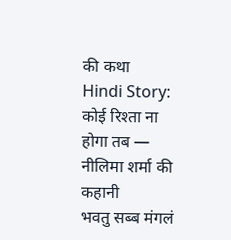की कथा
Hindi Story: कोई रिश्ता ना होगा तब — नीलिमा शर्मा की कहानी
भवतु सब्ब मंगलं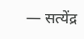— सत्येंद्र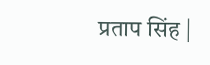प्रताप सिंह |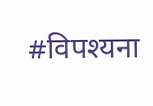#विपश्यना